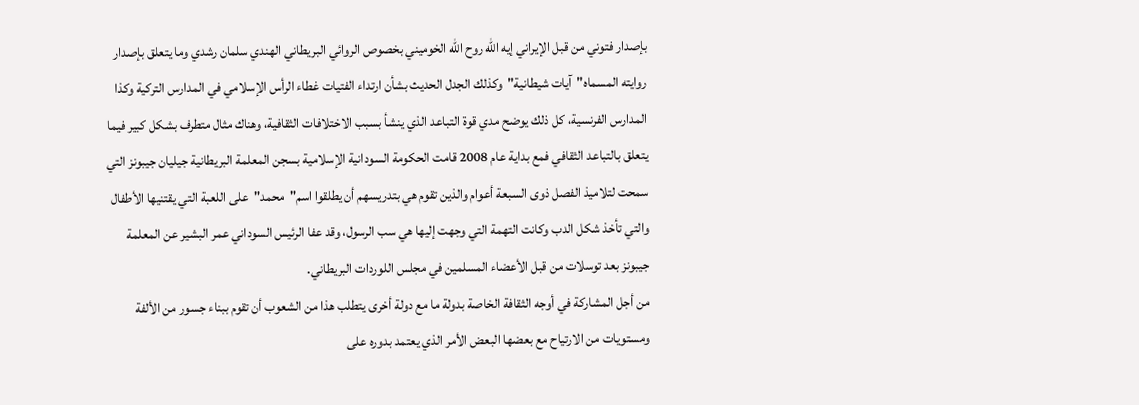بإصدار فتوني من قبل الإيراني إيه الله روح الله الخوميني بخصوص الروائي البريطاني الهندي سلمان رشدي وما يتعلق بإصدار روايته المسماه"آيات شيطانية"وكذلك الجدل الحديث بشأن ارتداء الفتيات غطاء الرأس الإسلامي في المدارس التركية وكذا المدارس الفرنسية، كل ذلك يوضح مدي قوة التباعد الذي ينشأ بسبب الاختلافات الثقافية، وهناك مثال متطرف بشكل كبير فيما يتعلق بالتباعد الثقافي فمع بداية عام 2008 قامت الحكومة السودانية الإسلامية بسجن المعلمة البريطانية جيليان جيبونز التي سمحت لتلاميذ الفصل ذوى السبعة أعوام والذين تقوم هي بتدريسهم أن يطلقوا اسم"محمد"على اللعبة التي يقتنيها الأطفال والتي تأخذ شكل الدب وكانت التهمة التي وجهت إليها هي سب الرسول، وقد عفا الرئيس السوداني عمر البشير عن المعلمة جيبونز بعد توسلات من قبل الأعضاء المسلمين في مجلس اللوردات البريطاني.
من أجل المشاركة في أوجه الثقافة الخاصة بدولة ما مع دولة أخرى يتطلب هذا من الشعوب أن تقوم ببناء جسور من الألفة ومستويات من الارتياح مع بعضها البعض الأمر الذي يعتمد بدوره على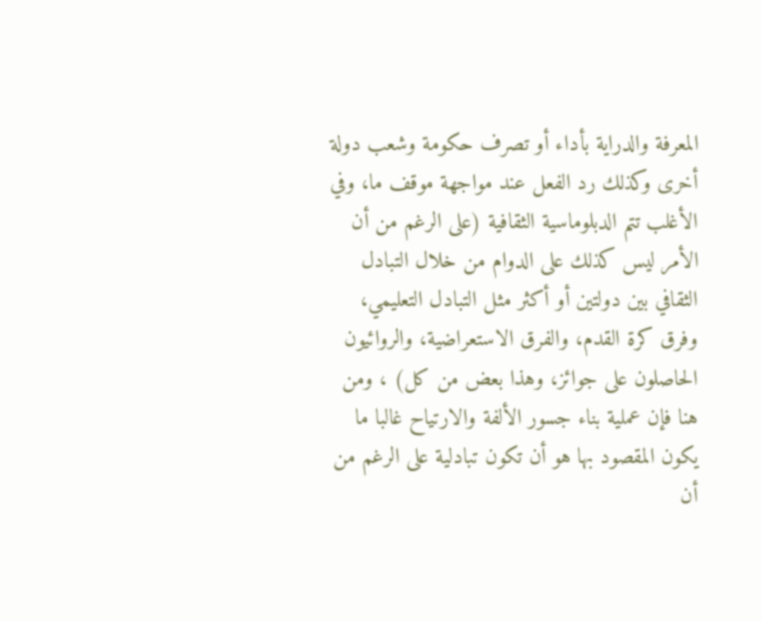المعرفة والدراية بأداء أو تصرف حكومة وشعب دولة أخرى وكذلك رد الفعل عند مواجهة موقف ما، وفي الأغلب تتم الدبلوماسية الثقافية (على الرغم من أن الأمر ليس كذلك على الدوام من خلال التبادل الثقافي بين دولتين أو أكثر مثل التبادل التعليمي، وفرق كرة القدم، والفرق الاستعراضية، والروائيون الحاصلون على جوائز، وهذا بعض من كل) ، ومن هنا فإن عملية بناء جسور الألفة والارتياح غالبا ما يكون المقصود بها هو أن تكون تبادلية على الرغم من أن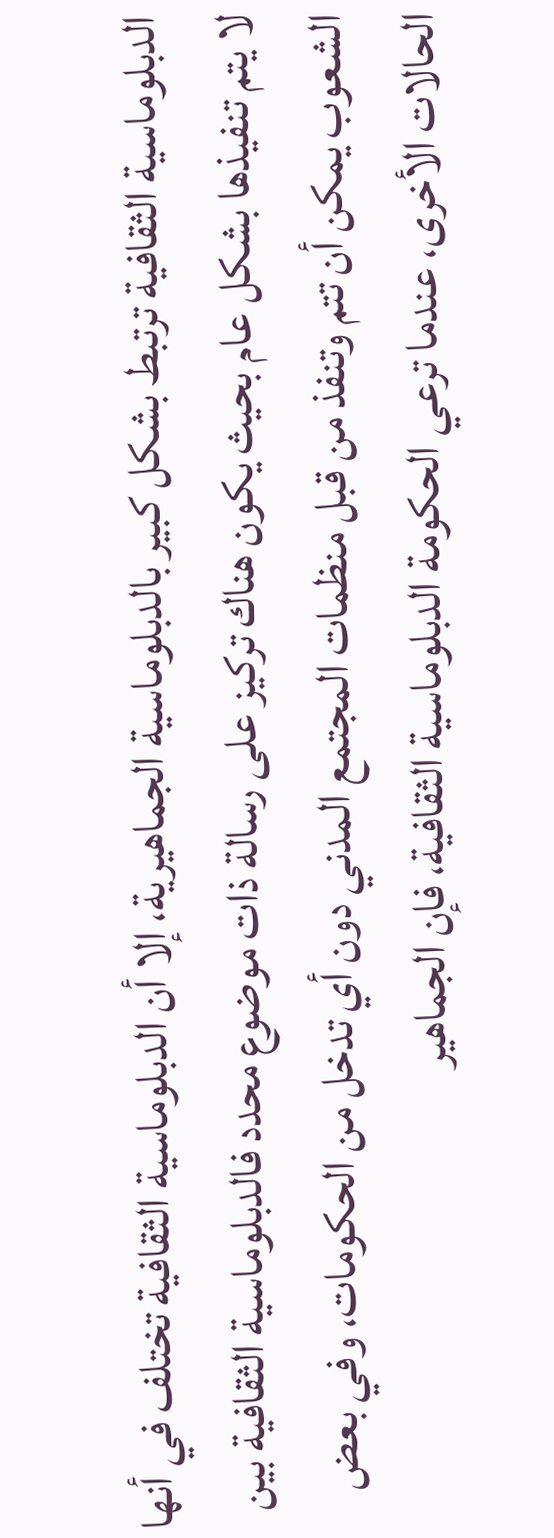الدبلوماسية الثقافية ترتبط بشكل كبير بالدبلوماسية الجماهيرية، إلا أن الدبلوماسية الثقافية تختلف في أنها لا يتم تنفيذها بشكل عام بحيث يكون هناك تركيز على رسالة ذات موضوع محدد فالدبلوماسية الثقافية بين الشعوب يمكن أن تتم وتنفذ من قبل منظمات المجتمع المدني دون أي تدخل من الحكومات، وفي بعض الحالات الأخرى، عندما ترعي الحكومة الدبلوماسية الثقافية، فإن الجماهير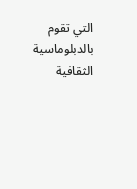التي تقوم بالدبلوماسية الثقافية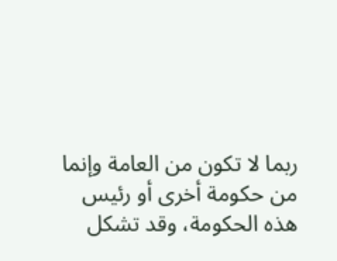ربما لا تكون من العامة وإنما من حكومة أخرى أو رئيس هذه الحكومة، وقد تشكل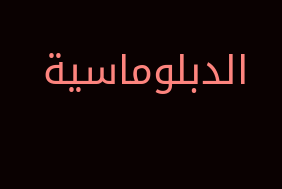الدبلوماسية